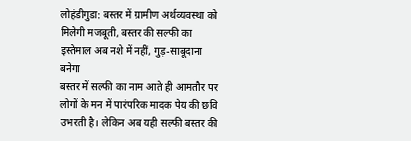लोहंडीगुडा: बस्तर में ग्रामीण अर्थव्यवस्था को मिलेगी मजबूती, बस्तर की सल्फी का इस्तेमाल अब नशे में नहीं, गुड़-साबूदाना बनेगा
बस्तर में सल्फी का नाम आते ही आमतौर पर लोगों के मन में पारंपरिक मादक पेय की छवि उभरती है। लेकिन अब यही सल्फी बस्तर की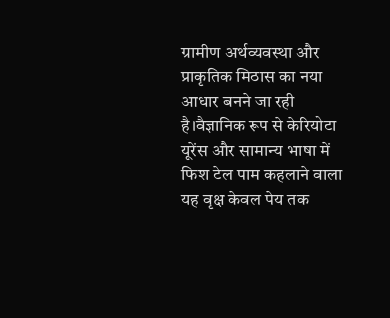ग्रामीण अर्थव्यवस्था और प्राकृतिक मिठास का नया आधार बनने जा रही है।वैज्ञानिक रूप से केरियोटा यूरेंस और सामान्य भाषा में फिश टेल पाम कहलाने वाला यह वृक्ष केवल पेय तक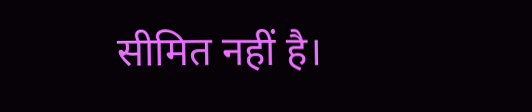सीमित नहीं है।